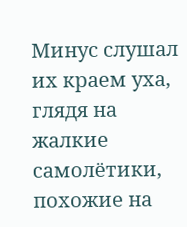Минус слушал их краем уха, глядя на жалкие самолётики, похожие на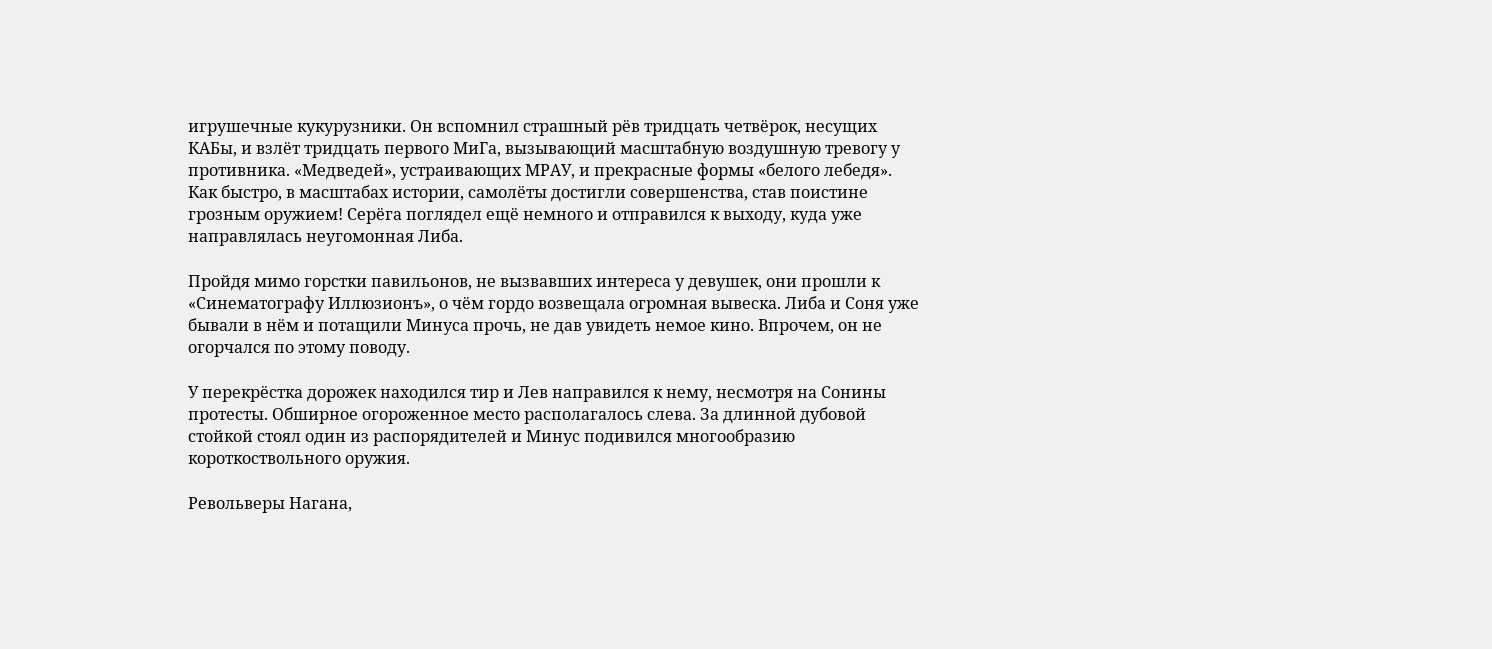игрушечные кукурузники. Он вспомнил страшный рёв тридцать четвёрок, несущих КАБы, и взлёт тридцать первого МиГа, вызывающий масштабную воздушную тревогу у противника. «Медведей», устраивающих МРАУ, и прекрасные формы «белого лебедя». Как быстро, в масштабах истории, самолёты достигли совершенства, став поистине грозным оружием! Серёга поглядел ещё немного и отправился к выходу, куда уже направлялась неугомонная Либа.

Пройдя мимо горстки павильонов, не вызвавших интереса у девушек, они прошли к «Синематографу Иллюзионъ», о чём гордо возвещала огромная вывеска. Либа и Соня уже бывали в нём и потащили Минуса прочь, не дав увидеть немое кино. Впрочем, он не огорчался по этому поводу.

У перекрёстка дорожек находился тир и Лев направился к нему, несмотря на Сонины протесты. Обширное огороженное место располагалось слева. За длинной дубовой стойкой стоял один из распорядителей и Минус подивился многообразию короткоствольного оружия.

Револьверы Нагана,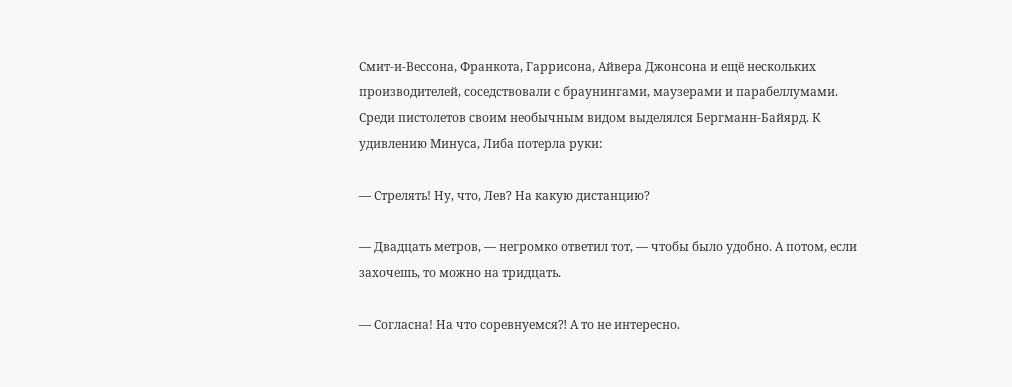Смит-и-Вессона, Франкота, Гаррисона, Айвера Джонсона и ещё нескольких производителей, соседствовали с браунингами, маузерами и парабеллумами. Среди пистолетов своим необычным видом выделялся Бергманн-Байярд. К удивлению Минуса, Либа потерла руки:

— Стрелять! Ну, что, Лев? На какую дистанцию?

— Двадцать метров, — негромко ответил тот, — чтобы было удобно. А потом, если захочешь, то можно на тридцать.

— Согласна! На что соревнуемся⁈ А то не интересно.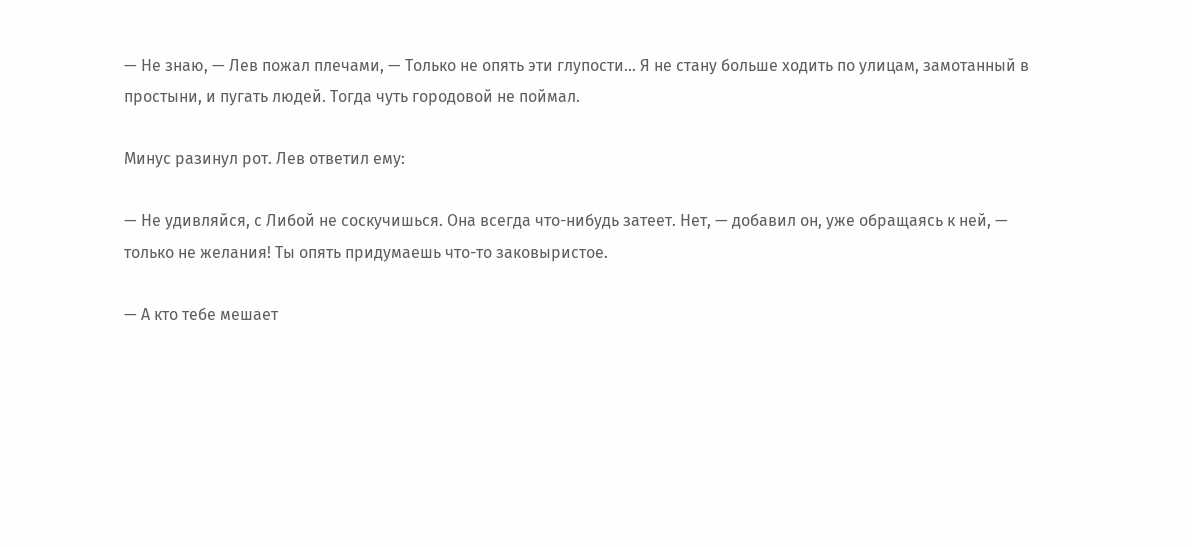— Не знаю, — Лев пожал плечами, — Только не опять эти глупости… Я не стану больше ходить по улицам, замотанный в простыни, и пугать людей. Тогда чуть городовой не поймал.

Минус разинул рот. Лев ответил ему:

— Не удивляйся, с Либой не соскучишься. Она всегда что-нибудь затеет. Нет, — добавил он, уже обращаясь к ней, — только не желания! Ты опять придумаешь что-то заковыристое.

— А кто тебе мешает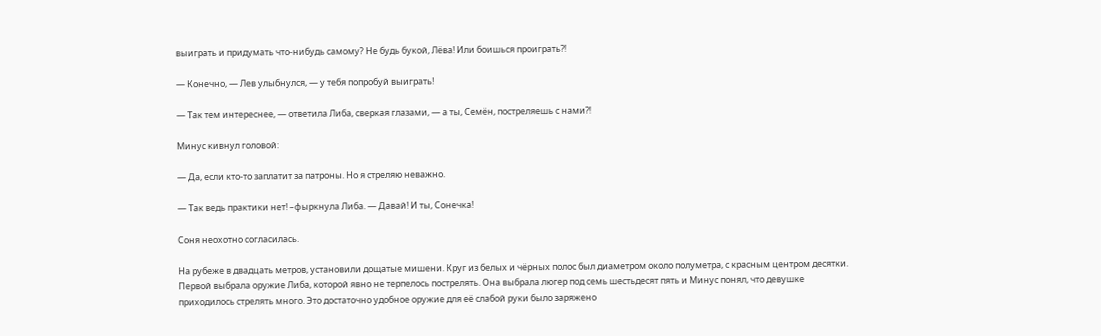выиграть и придумать что-нибудь самому? Не будь букой, Лёва! Или боишься проиграть⁈

— Конечно, — Лев улыбнулся, — у тебя попробуй выиграть!

— Так тем интереснее, — ответила Либа, сверкая глазами, — а ты, Семён, постреляешь с нами⁈

Минус кивнул головой:

— Да, если кто-то заплатит за патроны. Но я стреляю неважно.

— Так ведь практики нет! –фыркнула Либа. — Давай! И ты, Сонечка!

Соня неохотно согласилась.

На рубеже в двадцать метров, установили дощатые мишени. Круг из белых и чёрных полос был диаметром около полуметра, с красным центром десятки. Первой выбрала оружие Либа, которой явно не терпелось пострелять. Она выбрала люгер под семь шестьдесят пять и Минус понял, что девушке приходилось стрелять много. Это достаточно удобное оружие для её слабой руки было заряжено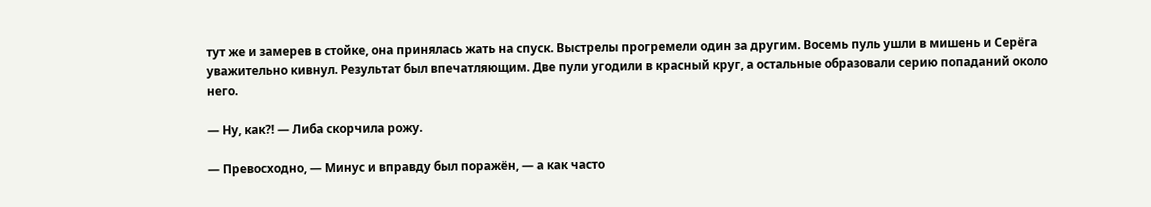тут же и замерев в стойке, она принялась жать на спуск. Выстрелы прогремели один за другим. Восемь пуль ушли в мишень и Серёга уважительно кивнул. Результат был впечатляющим. Две пули угодили в красный круг, а остальные образовали серию попаданий около него.

— Ну, как⁈ — Либа скорчила рожу.

— Превосходно, — Минус и вправду был поражён, — а как часто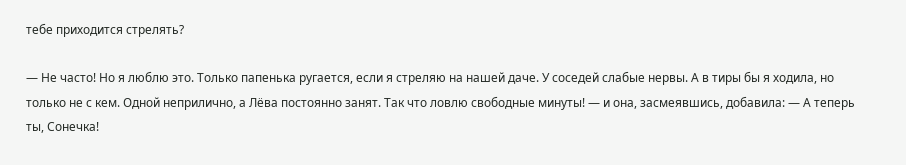тебе приходится стрелять?

— Не часто! Но я люблю это. Только папенька ругается, если я стреляю на нашей даче. У соседей слабые нервы. А в тиры бы я ходила, но только не с кем. Одной неприлично, а Лёва постоянно занят. Так что ловлю свободные минуты! — и она, засмеявшись, добавила: — А теперь ты, Сонечка!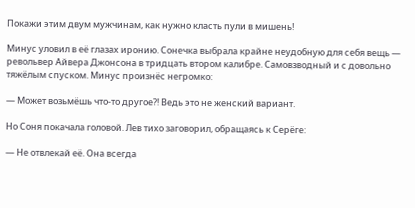Покажи этим двум мужчинам, как нужно класть пули в мишень!

Минус уловил в её глазах иронию. Сонечка выбрала крайне неудобную для себя вещь — револьвер Айвера Джонсона в тридцать втором калибре. Самовзводный и с довольно тяжёлым спуском. Минус произнёс негромко:

— Может возьмёшь что-то другое⁈ Ведь это не женский вариант.

Но Соня покачала головой. Лев тихо заговорил, обращаясь к Серёге:

— Не отвлекай её. Она всегда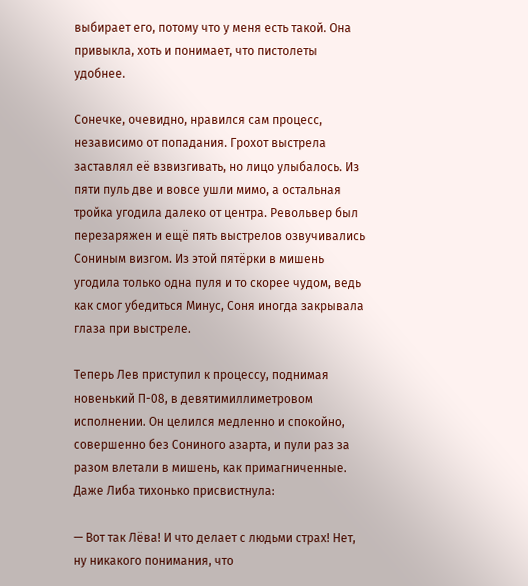выбирает его, потому что у меня есть такой. Она привыкла, хоть и понимает, что пистолеты удобнее.

Сонечке, очевидно, нравился сам процесс, независимо от попадания. Грохот выстрела заставлял её взвизгивать, но лицо улыбалось. Из пяти пуль две и вовсе ушли мимо, а остальная тройка угодила далеко от центра. Револьвер был перезаряжен и ещё пять выстрелов озвучивались Сониным визгом. Из этой пятёрки в мишень угодила только одна пуля и то скорее чудом, ведь как смог убедиться Минус, Соня иногда закрывала глаза при выстреле.

Теперь Лев приступил к процессу, поднимая новенький П-08, в девятимиллиметровом исполнении. Он целился медленно и спокойно, совершенно без Сониного азарта, и пули раз за разом влетали в мишень, как примагниченные. Даже Либа тихонько присвистнула:

— Вот так Лёва! И что делает с людьми страх! Нет, ну никакого понимания, что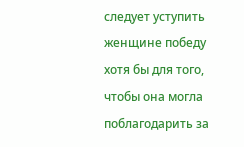следует уступить женщине победу хотя бы для того, чтобы она могла поблагодарить за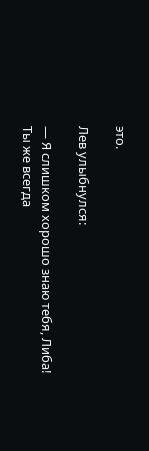это.

Лев улыбнулся:

— Я слишком хорошо знаю тебя, Либа! Ты же всегда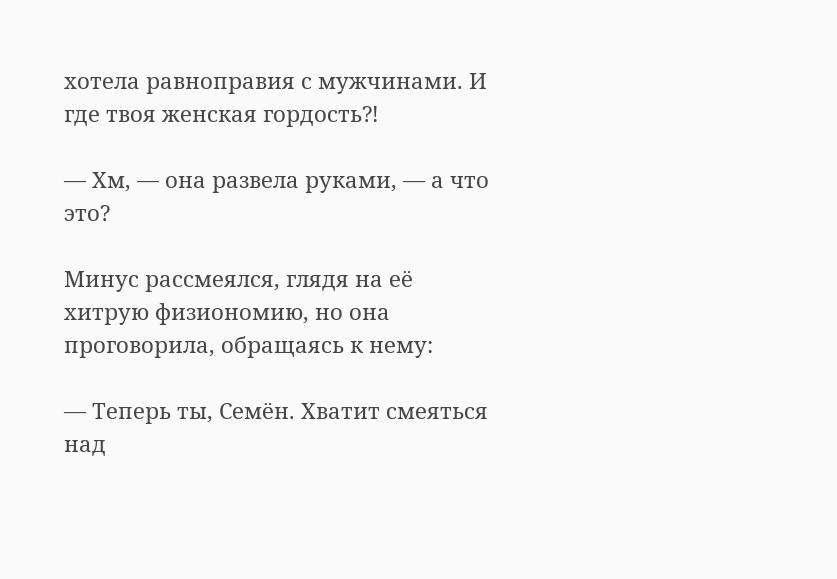хотела равноправия с мужчинами. И где твоя женская гордость⁈

— Хм, — она развела руками, — а что это?

Минус рассмеялся, глядя на её хитрую физиономию, но она проговорила, обращаясь к нему:

— Теперь ты, Семён. Хватит смеяться над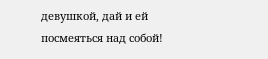девушкой, дай и ей посмеяться над собой!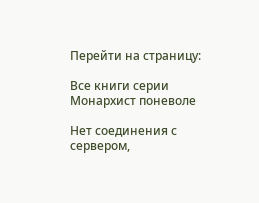Перейти на страницу:

Все книги серии Монархист поневоле

Нет соединения с сервером,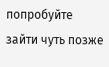попробуйте зайти чуть позже